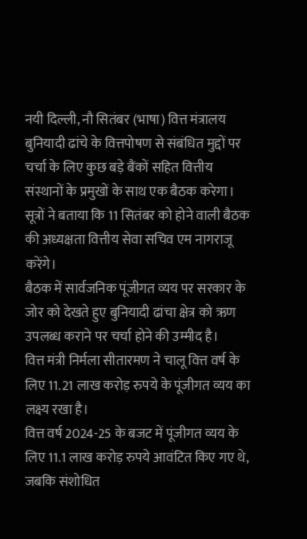नयी दिल्ली, नौ सितंबर (भाषा) वित्त मंत्रालय बुनियादी ढांचे के वित्तपोषण से संबंधित मुद्दों पर चर्चा के लिए कुछ बड़े बैंकों सहित वित्तीय संस्थानों के प्रमुखों के साथ एक बैठक करेगा।
सूत्रों ने बताया कि 11 सितंबर को होने वाली बैठक की अध्यक्षता वित्तीय सेवा सचिव एम नागराजू करेंगे।
बैठक में सार्वजनिक पूंजीगत व्यय पर सरकार के जोर को देखते हुए बुनियादी ढांचा क्षेत्र को ऋण उपलब्ध कराने पर चर्चा होने की उम्मीद है।
वित्त मंत्री निर्मला सीतारमण ने चालू वित्त वर्ष के लिए 11.21 लाख करोड़ रुपये के पूंजीगत व्यय का लक्ष्य रखा है।
वित्त वर्ष 2024-25 के बजट में पूंजीगत व्यय के लिए 11.1 लाख करोड़ रुपये आवंटित किए गए थे, जबकि संशोधित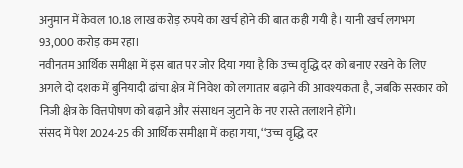अनुमान में केवल 10.18 लाख करोड़ रुपये का खर्च होने की बात कही गयी है। यानी खर्च लगभग 93,000 करोड़ कम रहा।
नवीनतम आर्थिक समीक्षा में इस बात पर जोर दिया गया है कि उच्च वृद्धि दर को बनाए रखने के लिए अगले दो दशक में बुनियादी ढांचा क्षेत्र में निवेश को लगातार बढ़ाने की आवश्यकता है, जबकि सरकार को निजी क्षेत्र के वित्तपोषण को बढ़ाने और संसाधन जुटाने के नए रास्ते तलाशने होंगे।
संसद में पेश 2024-25 की आर्थिक समीक्षा में कहा गया, ‘‘उच्च वृद्धि दर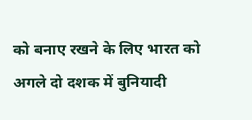को बनाए रखने के लिए भारत को अगले दो दशक में बुनियादी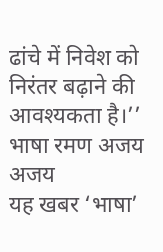ढांचे में निवेश को निरंतर बढ़ाने की आवश्यकता है।’’
भाषा रमण अजय
अजय
यह खबर ‘भाषा’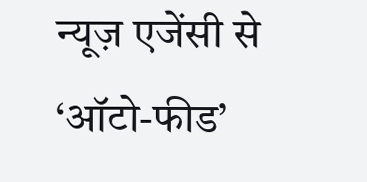न्यूज़ एजेंसी से ‘ऑटो-फीड’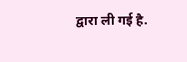द्वारा ली गई है.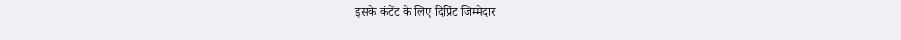इसके कंटेंट के लिए दिप्रिंट जिम्मेदार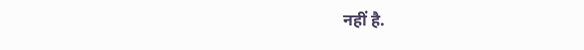नहीं है.